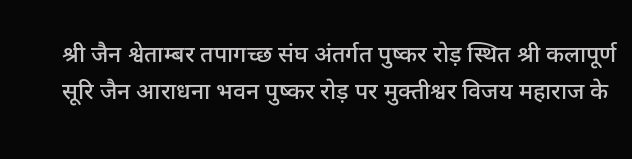श्री जैन श्वेताम्बर तपागच्छ संघ अंतर्गत पुष्कर रोड़ स्थित श्री कलापूर्ण सूरि जैन आराधना भवन पुष्कर रोड़ पर मुक्तीश्वर विजय महाराज के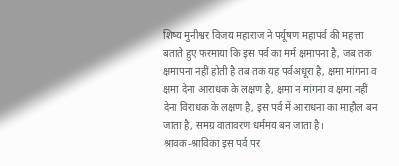शिष्य मुनीश्वर विजय महाराज ने पर्यूषण महापर्व की महत्ता बताते हुए फरमाया कि इस पर्व का मर्म क्षमापना है, जब तक क्षमापना नहीं होती है तब तक यह पर्वअधूरा है, क्षमा मांगना व क्षमा देना आराधक के लक्षण है, क्षमा न मांगना व क्षमा नहीं देना विराधक के लक्षण है, इस पर्व में आराधना का माहौल बन जाता है, समग्र वातावरण धर्ममय बन जाता है।
श्रावक-श्राविका इस पर्व पर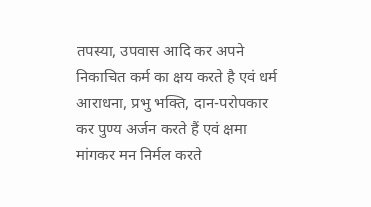तपस्या, उपवास आदि कर अपने निकाचित कर्म का क्षय करते है एवं धर्म आराधना, प्रभु भक्ति, दान-परोपकार कर पुण्य अर्जन करते हैं एवं क्षमा मांगकर मन निर्मल करते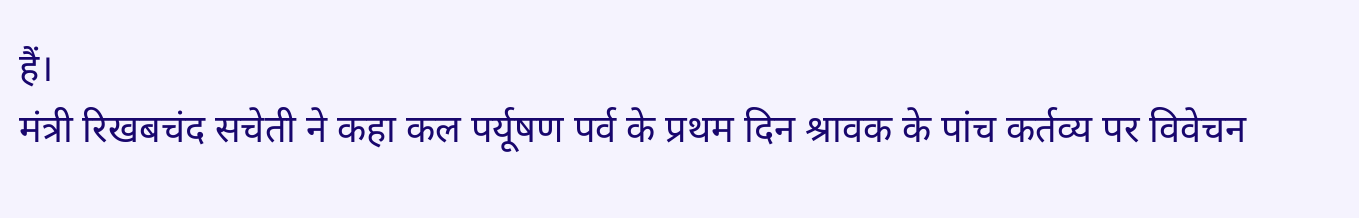हैं।
मंत्री रिखबचंद सचेती ने कहा कल पर्यूषण पर्व के प्रथम दिन श्रावक के पांच कर्तव्य पर विवेचन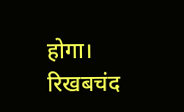होगा।
रिखबचंद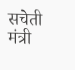सचेती
मंत्री